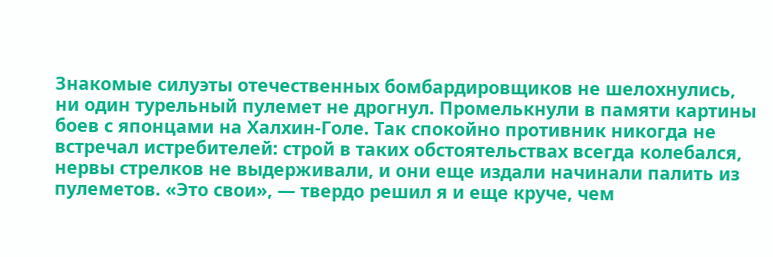Знакомые силуэты отечественных бомбардировщиков не шелохнулись, ни один турельный пулемет не дрогнул. Промелькнули в памяти картины боев с японцами на Халхин-Голе. Так спокойно противник никогда не встречал истребителей: строй в таких обстоятельствах всегда колебался, нервы стрелков не выдерживали, и они еще издали начинали палить из пулеметов. «Это свои», — твердо решил я и еще круче, чем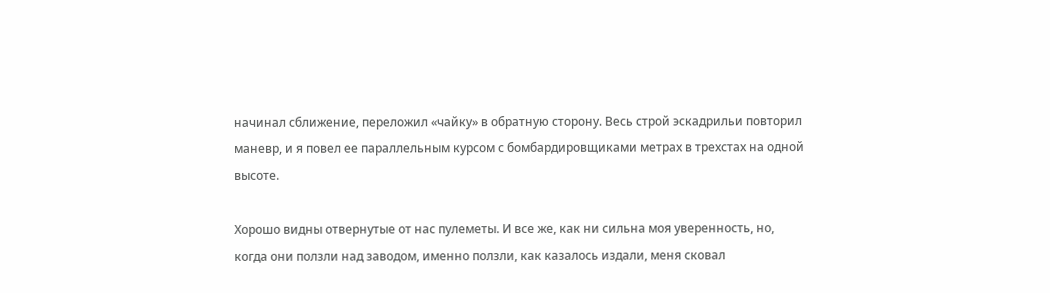начинал сближение, переложил «чайку» в обратную сторону. Весь строй эскадрильи повторил маневр, и я повел ее параллельным курсом с бомбардировщиками метрах в трехстах на одной высоте.

Хорошо видны отвернутые от нас пулеметы. И все же, как ни сильна моя уверенность, но, когда они ползли над заводом, именно ползли, как казалось издали, меня сковал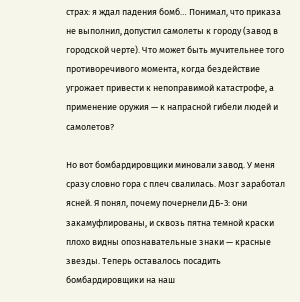страх: я ждал падения бомб… Понимал, что приказа не выполнил, допустил самолеты к городу (завод в городской черте). Что может быть мучительнее того противоречивого момента, когда бездействие угрожает привести к непоправимой катастрофе, а применение оружия — к напрасной гибели людей и самолетов?

Но вот бомбардировщики миновали завод. У меня сразу словно гора с плеч свалилась. Мозг заработал ясней. Я понял, почему почернели ДБ-3: они закамуфлированы, и сквозь пятна темной краски плохо видны опознавательные знаки — красные звезды. Теперь оставалось посадить бомбардировщики на наш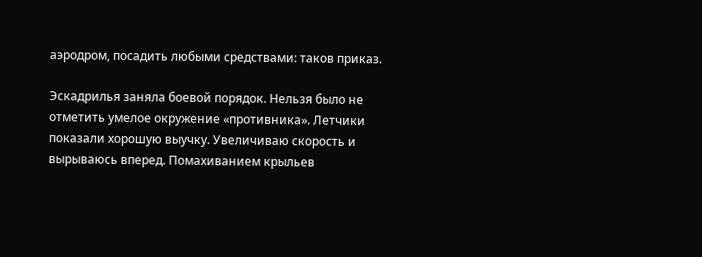аэродром, посадить любыми средствами: таков приказ.

Эскадрилья заняла боевой порядок. Нельзя было не отметить умелое окружение «противника». Летчики показали хорошую выучку. Увеличиваю скорость и вырываюсь вперед. Помахиванием крыльев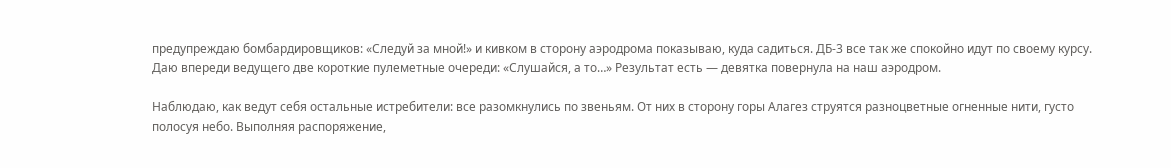предупреждаю бомбардировщиков: «Следуй за мной!» и кивком в сторону аэродрома показываю, куда садиться. ДБ-3 все так же спокойно идут по своему курсу. Даю впереди ведущего две короткие пулеметные очереди: «Слушайся, а то…» Результат есть — девятка повернула на наш аэродром.

Наблюдаю, как ведут себя остальные истребители: все разомкнулись по звеньям. От них в сторону горы Алагез струятся разноцветные огненные нити, густо полосуя небо. Выполняя распоряжение,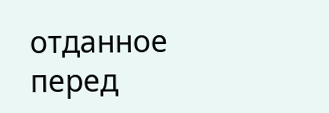отданное перед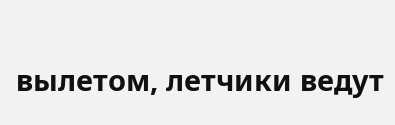вылетом, летчики ведут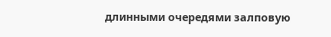длинными очередями залповую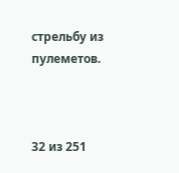стрельбу из пулеметов.



32 из 251